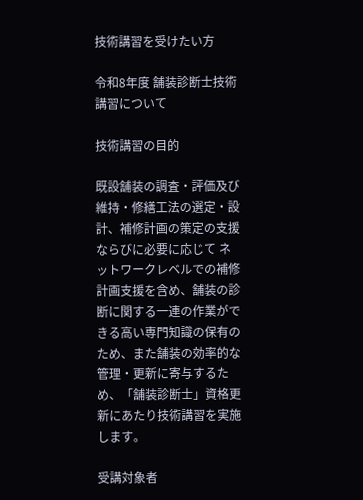技術講習を受けたい方

令和8年度 舗装診断士技術講習について

技術講習の目的

既設舗装の調査・評価及び維持・修繕工法の選定・設計、補修計画の策定の支援ならびに必要に応じて ネットワークレベルでの補修計画支援を含め、舗装の診断に関する一連の作業ができる高い専門知識の保有のため、また舗装の効率的な管理・更新に寄与するため、「舗装診断士」資格更新にあたり技術講習を実施します。

受講対象者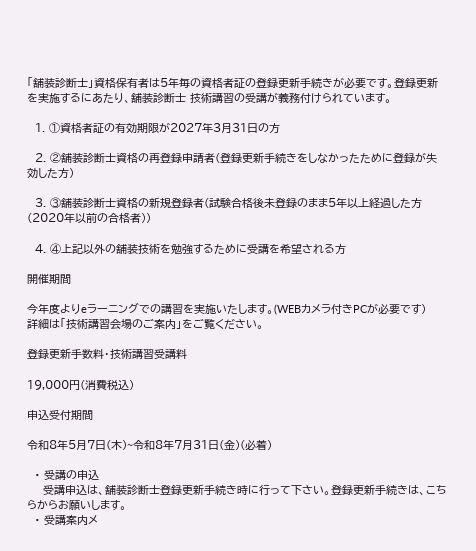「舗装診断士」資格保有者は5年毎の資格者証の登録更新手続きが必要です。登録更新を実施するにあたり、舗装診断士 技術講習の受講が義務付けられています。

  1. ①資格者証の有効期限が2027年3月31日の方

  2. ②舗装診断士資格の再登録申請者(登録更新手続きをしなかったために登録が失効した方)

  3. ③舗装診断士資格の新規登録者(試験合格後未登録のまま5年以上経過した方(2020年以前の合格者))

  4. ④上記以外の舗装技術を勉強するために受講を希望される方

開催期間

今年度よりeラーニングでの講習を実施いたします。(WEBカメラ付きPCが必要です)
詳細は「技術講習会場のご案内」をご覧ください。

登録更新手数料・技術講習受講料

19,000円(消費税込)

申込受付期間

令和8年5月7日(木)~令和8年7月31日(金)(必着)

  • 受講の申込
    受講申込は、舗装診断士登録更新手続き時に行って下さい。登録更新手続きは、こちらからお願いします。
  • 受講案内メ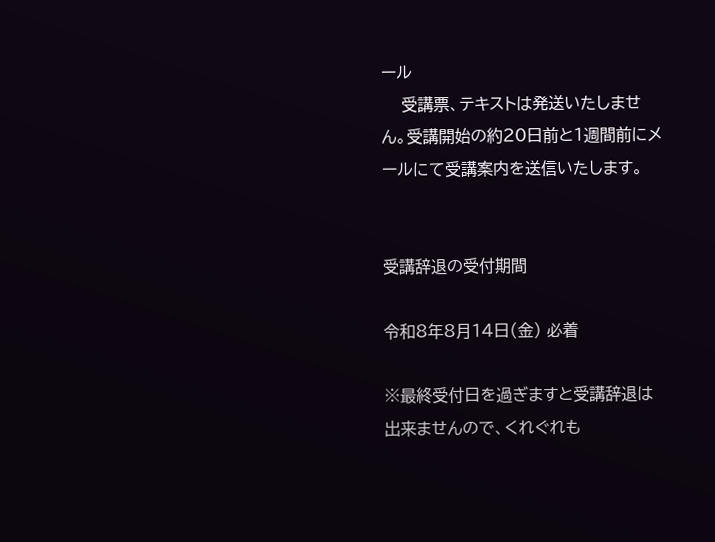ール
    受講票、テキストは発送いたしません。受講開始の約20日前と1週間前にメールにて受講案内を送信いたします。


受講辞退の受付期間

令和8年8月14日(金) 必着

※最終受付日を過ぎますと受講辞退は出来ませんので、くれぐれも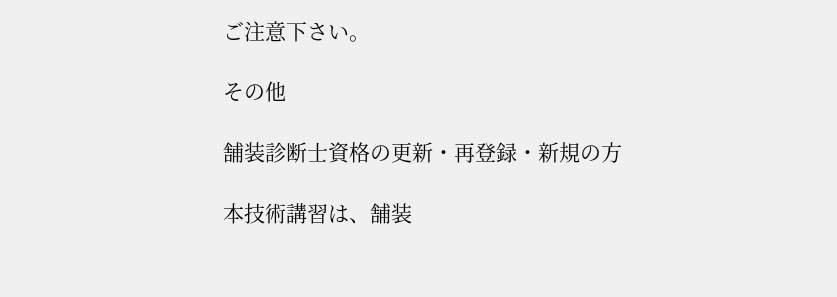ご注意下さい。

その他

舗装診断士資格の更新・再登録・新規の方

本技術講習は、舗装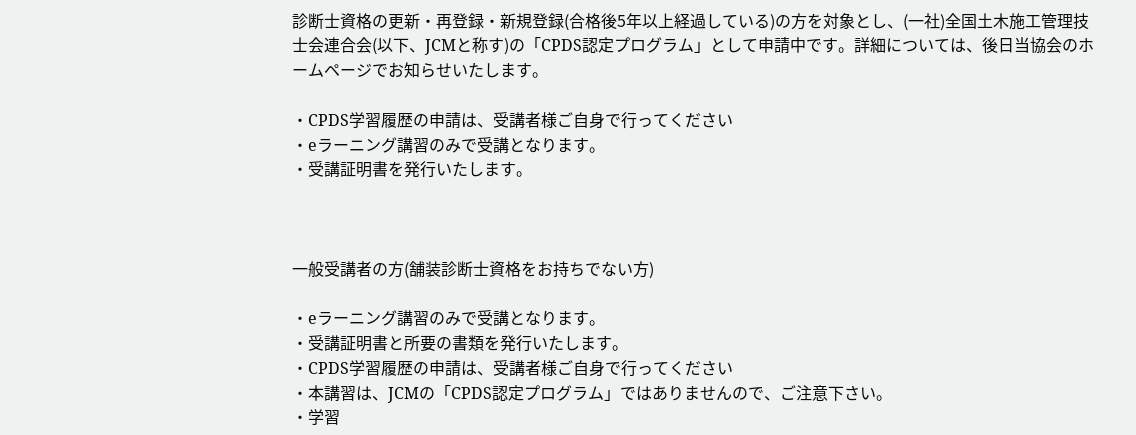診断士資格の更新・再登録・新規登録(合格後5年以上経過している)の方を対象とし、(一社)全国土木施工管理技士会連合会(以下、JCMと称す)の「CPDS認定プログラム」として申請中です。詳細については、後日当協会のホームページでお知らせいたします。

・CPDS学習履歴の申請は、受講者様ご自身で行ってください
・eラーニング講習のみで受講となります。
・受講証明書を発行いたします。



一般受講者の方(舗装診断士資格をお持ちでない方)

・eラーニング講習のみで受講となります。
・受講証明書と所要の書類を発行いたします。
・CPDS学習履歴の申請は、受講者様ご自身で行ってください
・本講習は、JCMの「CPDS認定プログラム」ではありませんので、ご注意下さい。
・学習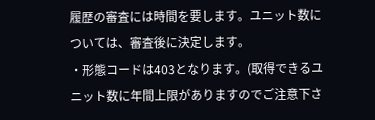履歴の審査には時間を要します。ユニット数については、審査後に決定します。
・形態コードは403となります。(取得できるユニット数に年間上限がありますのでご注意下さ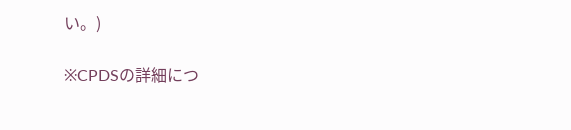い。)

※CPDSの詳細につ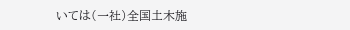いては(一社)全国土木施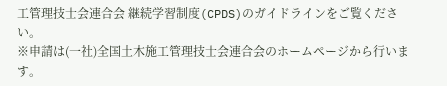工管理技士会連合会 継続学習制度(CPDS)のガイドラインをご覧ください。
※申請は(一社)全国土木施工管理技士会連合会のホームページから行います。